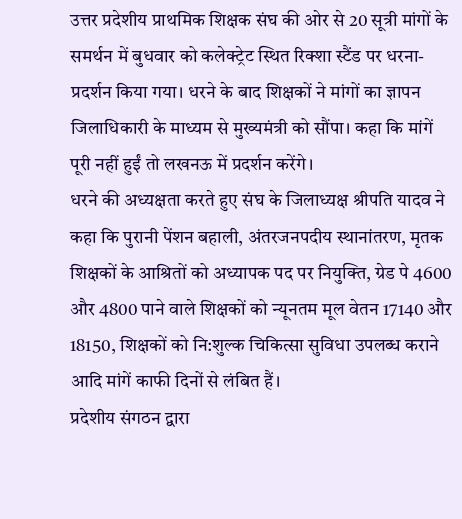उत्तर प्रदेशीय प्राथमिक शिक्षक संघ की ओर से 20 सूत्री मांगों के समर्थन में बुधवार को कलेक्ट्रेट स्थित रिक्शा स्टैंड पर धरना-प्रदर्शन किया गया। धरने के बाद शिक्षकों ने मांगों का ज्ञापन जिलाधिकारी के माध्यम से मुख्यमंत्री को सौंपा। कहा कि मांगें पूरी नहीं हुईं तो लखनऊ में प्रदर्शन करेंगे।
धरने की अध्यक्षता करते हुए संघ के जिलाध्यक्ष श्रीपति यादव ने कहा कि पुरानी पेंशन बहाली, अंतरजनपदीय स्थानांतरण, मृतक शिक्षकों के आश्रितों को अध्यापक पद पर नियुक्ति, ग्रेड पे 4600 और 4800 पाने वाले शिक्षकों को न्यूनतम मूल वेतन 17140 और 18150, शिक्षकों को नि:शुल्क चिकित्सा सुविधा उपलब्ध कराने आदि मांगें काफी दिनों से लंबित हैं।
प्रदेशीय संगठन द्वारा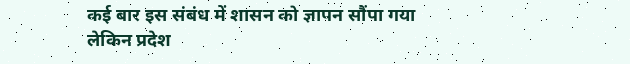कई बार इस संबंध में शासन को ज्ञापन सौंपा गया लेकिन प्रदेश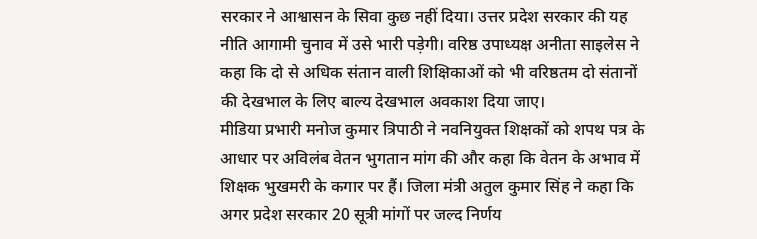सरकार ने आश्वासन के सिवा कुछ नहीं दिया। उत्तर प्रदेश सरकार की यह नीति आगामी चुनाव में उसे भारी पड़ेगी। वरिष्ठ उपाध्यक्ष अनीता साइलेस ने कहा कि दो से अधिक संतान वाली शिक्षिकाओं को भी वरिष्ठतम दो संतानों की देखभाल के लिए बाल्य देखभाल अवकाश दिया जाए।
मीडिया प्रभारी मनोज कुमार त्रिपाठी ने नवनियुक्त शिक्षकों को शपथ पत्र के आधार पर अविलंब वेतन भुगतान मांग की और कहा कि वेतन के अभाव में शिक्षक भुखमरी के कगार पर हैं। जिला मंत्री अतुल कुमार सिंह ने कहा कि अगर प्रदेश सरकार 20 सूत्री मांगों पर जल्द निर्णय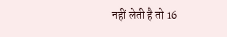नहीं लेती है तो 16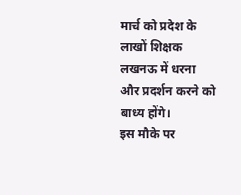मार्च को प्रदेश के लाखों शिक्षक लखनऊ में धरना और प्रदर्शन करने को बाध्य होंगे।
इस मौके पर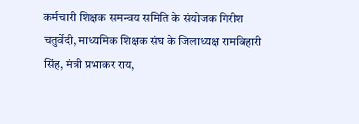कर्मचारी शिक्षक समन्वय समिति के संयोजक गिरीश चतुर्वेदी, माध्यमिक शिक्षक संघ के जिलाध्यक्ष रामबिहारी सिंह, मंत्री प्रभाकर राय,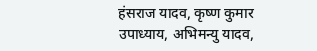हंसराज यादव, कृष्ण कुमार उपाध्याय, अभिमन्यु यादव,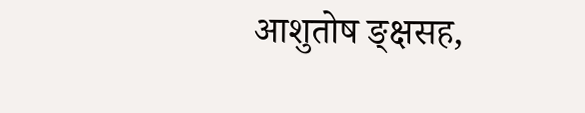आशुतोष ङ्क्षसह,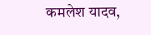कमलेश यादव,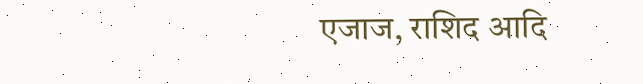एजाज, राशिद आदि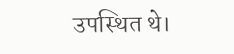उपस्थित थे।